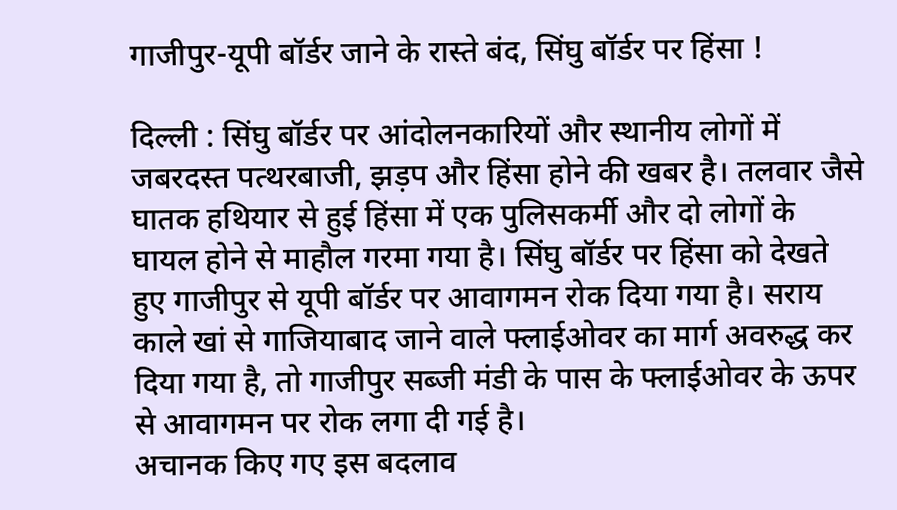गाजीपुर-यूपी बॉर्डर जाने के रास्ते बंद, सिंघु बॉर्डर पर हिंसा !

दिल्ली : सिंघु बॉर्डर पर आंदोलनकारियों और स्थानीय लोगों में जबरदस्त पत्थरबाजी, झड़प और हिंसा होने की खबर है। तलवार जैसे घातक हथियार से हुई हिंसा में एक पुलिसकर्मी और दो लोगों के घायल होने से माहौल गरमा गया है। सिंघु बॉर्डर पर हिंसा को देखते हुए गाजीपुर से यूपी बॉर्डर पर आवागमन रोक दिया गया है। सराय काले खां से गाजियाबाद जाने वाले फ्लाईओवर का मार्ग अवरुद्ध कर दिया गया है, तो गाजीपुर सब्जी मंडी के पास के फ्लाईओवर के ऊपर से आवागमन पर रोक लगा दी गई है।
अचानक किए गए इस बदलाव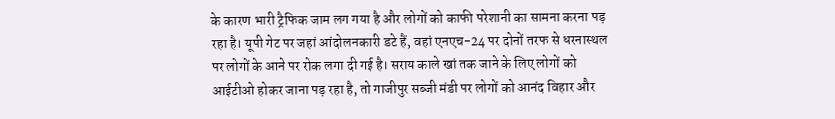के कारण भारी ट्रैफिक जाम लग गया है और लोगों को काफी परेशानी का सामना करना पड़ रहा है। यूपी गेट पर जहां आंदोलनकारी डटे हैं, वहां एनएच-24 पर दोनों तरफ से धरनास्थल पर लोगों के आने पर रोक लगा दी गई है। सराय काले खां तक जाने के लिए लोगों को आईटीओ होकर जाना पड़ रहा है, तो गाजीपुर सब्जी मंडी पर लोगों को आनंद विहार और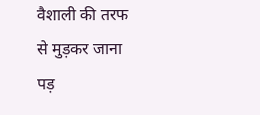वैशाली की तरफ से मुड़कर जाना पड़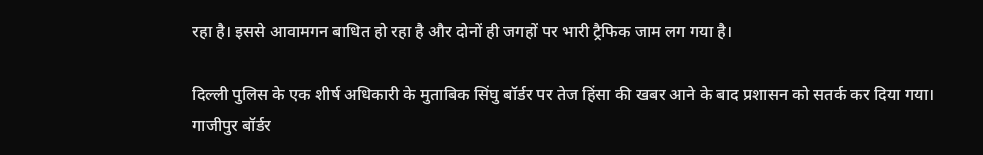रहा है। इससे आवामगन बाधित हो रहा है और दोनों ही जगहों पर भारी ट्रैफिक जाम लग गया है।

दिल्ली पुलिस के एक शीर्ष अधिकारी के मुताबिक सिंघु बॉर्डर पर तेज हिंसा की खबर आने के बाद प्रशासन को सतर्क कर दिया गया। गाजीपुर बॉर्डर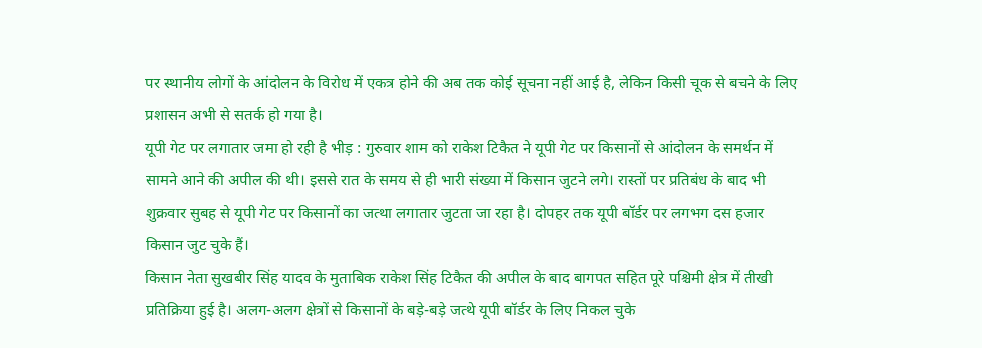पर स्थानीय लोगों के आंदोलन के विरोध में एकत्र होने की अब तक कोई सूचना नहीं आई है, लेकिन किसी चूक से बचने के लिए प्रशासन अभी से सतर्क हो गया है।
यूपी गेट पर लगातार जमा हो रही है भीड़ : गुरुवार शाम को राकेश टिकैत ने यूपी गेट पर किसानों से आंदोलन के समर्थन में सामने आने की अपील की थी। इससे रात के समय से ही भारी संख्या में किसान जुटने लगे। रास्तों पर प्रतिबंध के बाद भी शुक्रवार सुबह से यूपी गेट पर किसानों का जत्था लगातार जुटता जा रहा है। दोपहर तक यूपी बॉर्डर पर लगभग दस हजार किसान जुट चुके हैं।
किसान नेता सुखबीर सिंह यादव के मुताबिक राकेश सिंह टिकैत की अपील के बाद बागपत सहित पूरे पश्चिमी क्षेत्र में तीखी प्रतिक्रिया हुई है। अलग-अलग क्षेत्रों से किसानों के बड़े-बड़े जत्थे यूपी बॉर्डर के लिए निकल चुके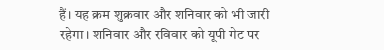हैं। यह क्रम शुक्रवार और शनिवार को भी जारी रहेगा। शनिवार और रविवार को यूपी गेट पर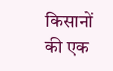किसानों की एक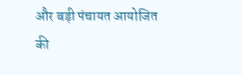और बड़ी पंचायत आयोजित की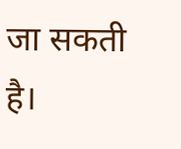जा सकती है।